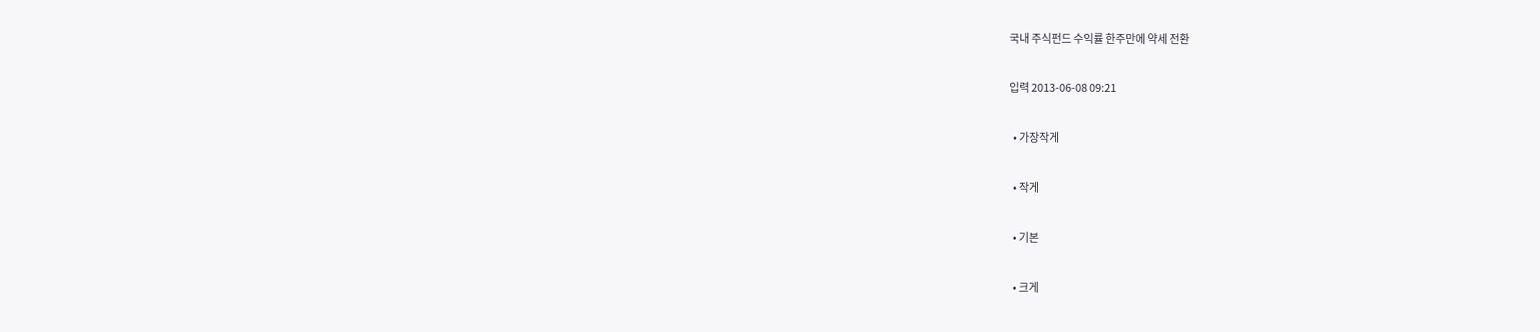국내 주식펀드 수익률 한주만에 약세 전환

입력 2013-06-08 09:21

  • 가장작게

  • 작게

  • 기본

  • 크게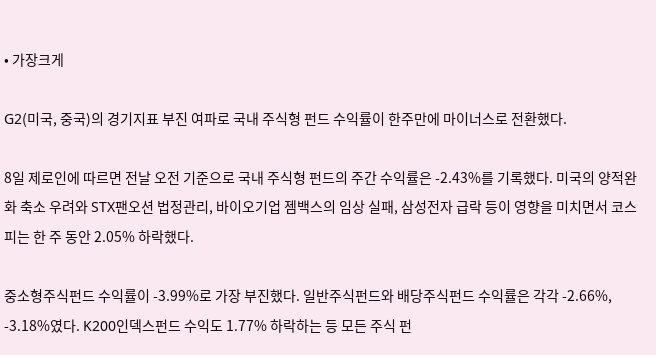• 가장크게

G2(미국, 중국)의 경기지표 부진 여파로 국내 주식형 펀드 수익률이 한주만에 마이너스로 전환했다.

8일 제로인에 따르면 전날 오전 기준으로 국내 주식형 펀드의 주간 수익률은 -2.43%를 기록했다. 미국의 양적완화 축소 우려와 STX팬오션 법정관리, 바이오기업 젬백스의 임상 실패, 삼성전자 급락 등이 영향을 미치면서 코스피는 한 주 동안 2.05% 하락했다.

중소형주식펀드 수익률이 -3.99%로 가장 부진했다. 일반주식펀드와 배당주식펀드 수익률은 각각 -2.66%, -3.18%였다. K200인덱스펀드 수익도 1.77% 하락하는 등 모든 주식 펀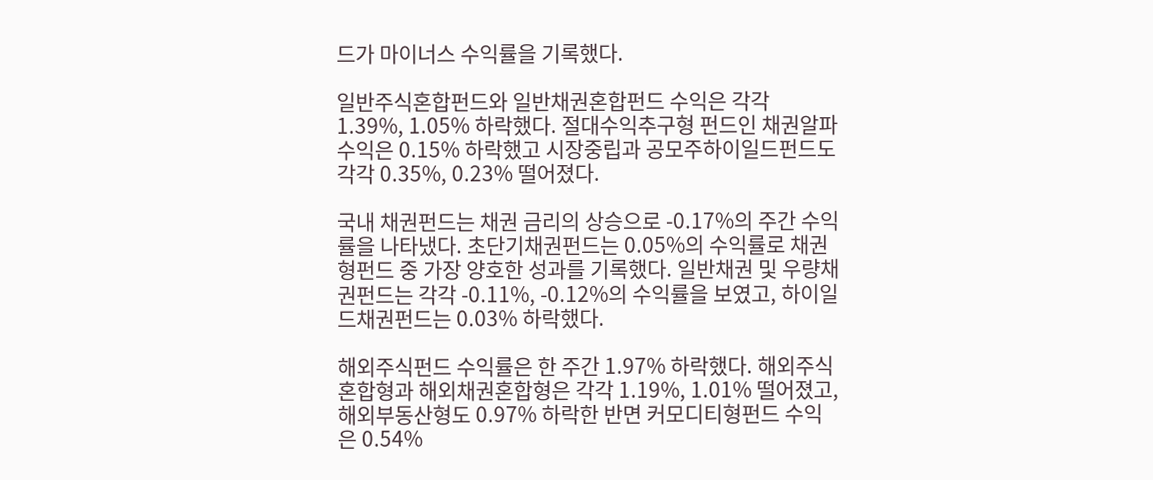드가 마이너스 수익률을 기록했다.

일반주식혼합펀드와 일반채권혼합펀드 수익은 각각 1.39%, 1.05% 하락했다. 절대수익추구형 펀드인 채권알파 수익은 0.15% 하락했고 시장중립과 공모주하이일드펀드도 각각 0.35%, 0.23% 떨어졌다.

국내 채권펀드는 채권 금리의 상승으로 -0.17%의 주간 수익률을 나타냈다. 초단기채권펀드는 0.05%의 수익률로 채권형펀드 중 가장 양호한 성과를 기록했다. 일반채권 및 우량채권펀드는 각각 -0.11%, -0.12%의 수익률을 보였고, 하이일드채권펀드는 0.03% 하락했다.

해외주식펀드 수익률은 한 주간 1.97% 하락했다. 해외주식혼합형과 해외채권혼합형은 각각 1.19%, 1.01% 떨어졌고, 해외부동산형도 0.97% 하락한 반면 커모디티형펀드 수익은 0.54%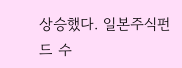상승했다. 일본주식펀드 수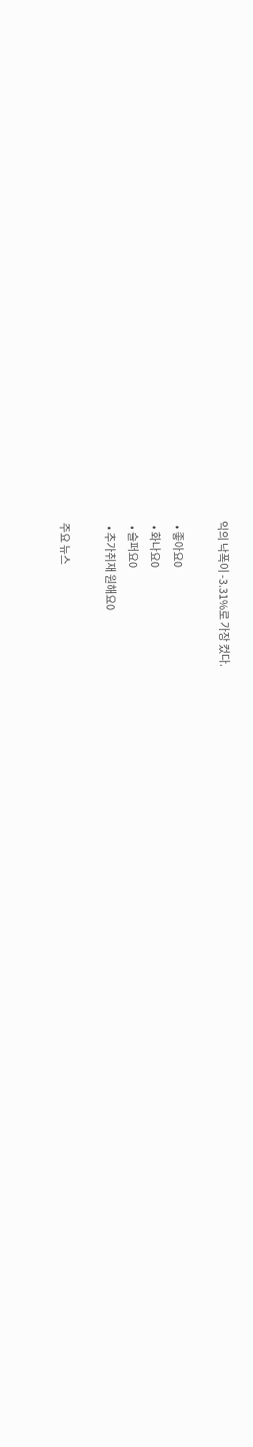익의 낙폭이 -3.31%로 가장 컸다.

  • 좋아요0
  • 화나요0
  • 슬퍼요0
  • 추가취재 원해요0

주요 뉴스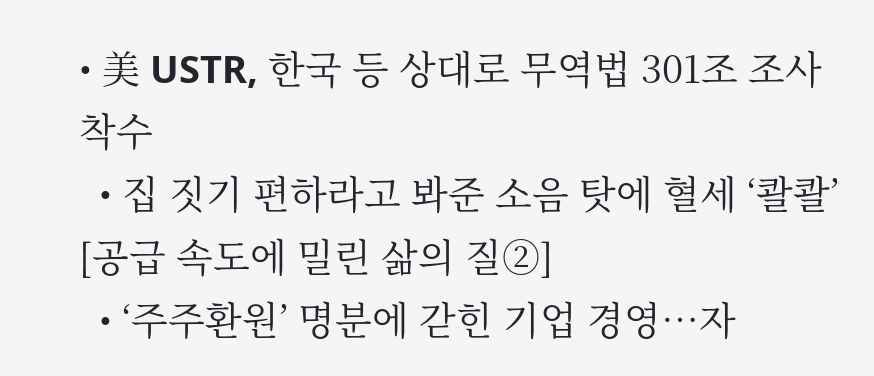• 美 USTR, 한국 등 상대로 무역법 301조 조사 착수
  • 집 짓기 편하라고 봐준 소음 탓에 혈세 ‘콸콸’ [공급 속도에 밀린 삶의 질②]
  • ‘주주환원’ 명분에 갇힌 기업 경영…자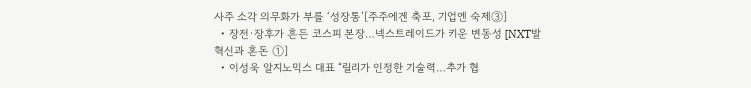사주 소각 의무화가 부를 ‘성장통’[주주에겐 축포, 기업엔 숙제③]
  • 장전·장후가 흔든 코스피 본장…넥스트레이드가 키운 변동성 [NXT발 혁신과 혼돈 ①]
  • 이성욱 알지노믹스 대표 “릴리가 인정한 기술력…추가 협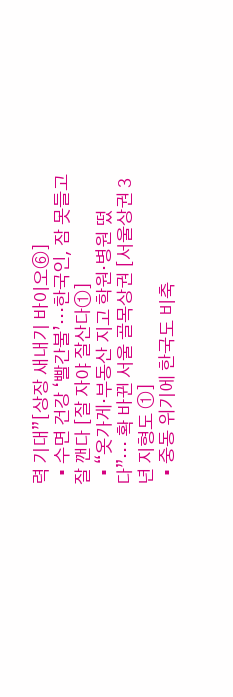력 기대”[상장 새내기 바이오⑥]
  • 수면 건강 ‘빨간불’…한국인, 잠 못들고 잘 깬다 [잘 자야 잘산다①]
  • “옷가게·부동산 지고 학원·병원 떴다”… 확 바뀐 서울 골목상권 [서울상권 3년 지형도 ①]
  • 중동 위기에 한국도 비축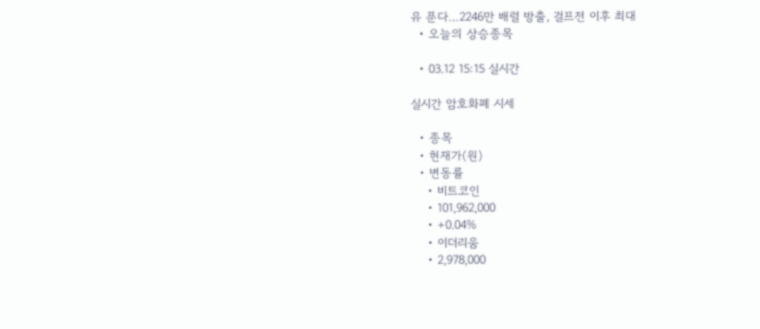유 푼다…2246만 배럴 방출, 걸프전 이후 최대
  • 오늘의 상승종목

  • 03.12 15:15 실시간

실시간 암호화폐 시세

  • 종목
  • 현재가(원)
  • 변동률
    • 비트코인
    • 101,962,000
    • +0.04%
    • 이더리움
    • 2,978,000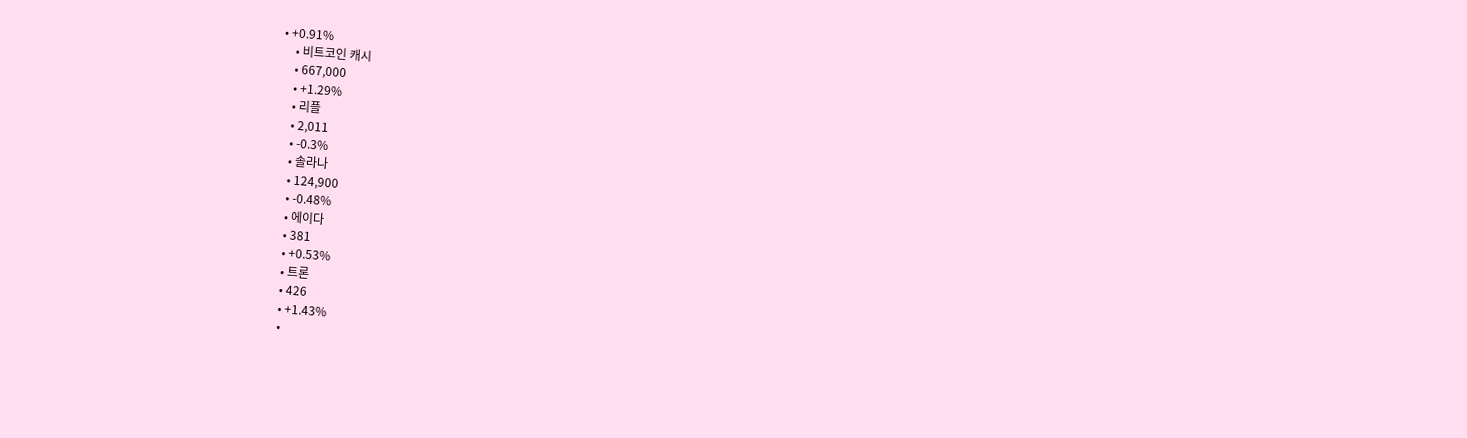• +0.91%
    • 비트코인 캐시
    • 667,000
    • +1.29%
    • 리플
    • 2,011
    • -0.3%
    • 솔라나
    • 124,900
    • -0.48%
    • 에이다
    • 381
    • +0.53%
    • 트론
    • 426
    • +1.43%
    •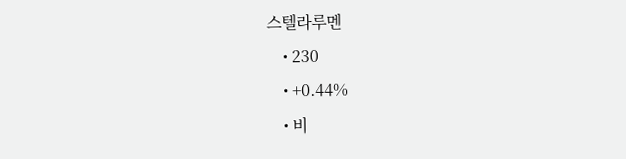스텔라루멘
    • 230
    • +0.44%
    • 비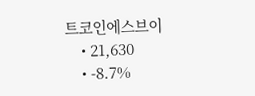트코인에스브이
    • 21,630
    • -8.7%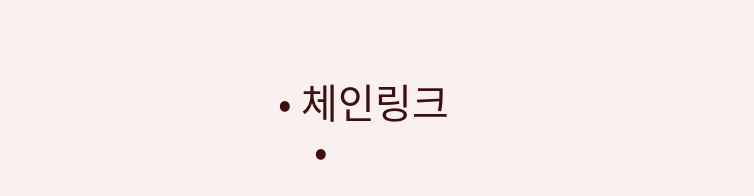• 체인링크
    •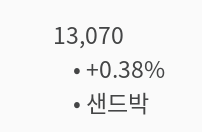13,070
    • +0.38%
    • 샌드박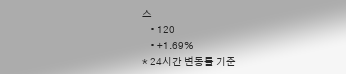스
    • 120
    • +1.69%
* 24시간 변동률 기준